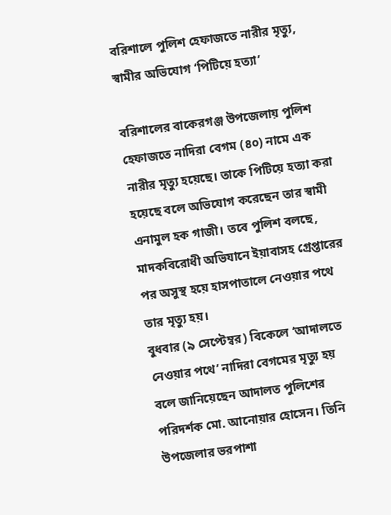বরিশালে পুলিশ হেফাজতে নারীর মৃত্যু, স্বামীর অভিযোগ ‘পিটিয়ে হত্যা’

বরিশালের বাকেরগঞ্জ উপজেলায় পুলিশ হেফাজতে নাদিরা বেগম (৪০) নামে এক নারীর মৃত্যু হয়েছে। তাকে পিটিয়ে হত্যা করা হয়েছে বলে অভিযোগ করেছেন তার স্বামী এনামুল হক গাজী। তবে পুলিশ বলছে, মাদকবিরোধী অভিযানে ইয়াবাসহ গ্রেপ্তারের পর অসুস্থ হয়ে হাসপাতালে নেওয়ার পথে তার মৃত্যু হয়।
বুধবার (৯ সেপ্টেম্বর) বিকেলে ‘আদালতে নেওয়ার পথে’ নাদিরা বেগমের মৃত্যু হয় বলে জানিয়েছেন আদালত পুলিশের পরিদর্শক মো. আনোয়ার হোসেন। তিনি উপজেলার ভরপাশা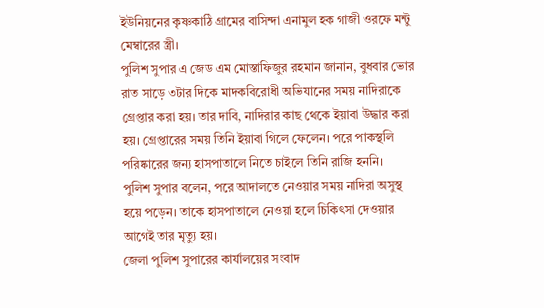ইউনিয়নের কৃষ্ণকাঠি গ্রামের বাসিন্দা এনামুল হক গাজী ওরফে মন্টু মেম্বারের স্ত্রী।
পুলিশ সুপার এ জেড এম মোস্তাফিজুর রহমান জানান, বুধবার ভোর রাত সাড়ে ৩টার দিকে মাদকবিরোধী অভিযানের সময় নাদিরাকে গ্রেপ্তার করা হয়। তার দাবি, নাদিরার কাছ থেকে ইয়াবা উদ্ধার করা হয়। গ্রেপ্তারের সময় তিনি ইয়াবা গিলে ফেলেন। পরে পাকস্থলি পরিষ্কারের জন্য হাসপাতালে নিতে চাইলে তিনি রাজি হননি।
পুলিশ সুপার বলেন, পরে আদালতে নেওয়ার সময় নাদিরা অসুস্থ হয়ে পড়েন। তাকে হাসপাতালে নেওয়া হলে চিকিৎসা দেওয়ার আগেই তার মৃত্যু হয়।
জেলা পুলিশ সুপারের কার্যালয়ের সংবাদ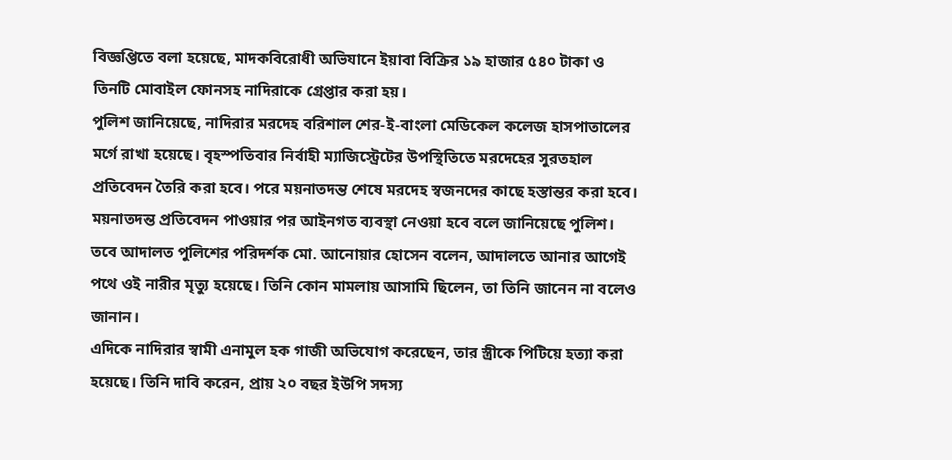বিজ্ঞপ্তিতে বলা হয়েছে, মাদকবিরোধী অভিযানে ইয়াবা বিক্রির ১৯ হাজার ৫৪০ টাকা ও তিনটি মোবাইল ফোনসহ নাদিরাকে গ্রেপ্তার করা হয়।
পুলিশ জানিয়েছে, নাদিরার মরদেহ বরিশাল শের-ই-বাংলা মেডিকেল কলেজ হাসপাতালের মর্গে রাখা হয়েছে। বৃহস্পতিবার নির্বাহী ম্যাজিস্ট্রেটের উপস্থিতিতে মরদেহের সুরতহাল প্রতিবেদন তৈরি করা হবে। পরে ময়নাতদন্ত শেষে মরদেহ স্বজনদের কাছে হস্তান্তর করা হবে। ময়নাতদন্ত প্রতিবেদন পাওয়ার পর আইনগত ব্যবস্থা নেওয়া হবে বলে জানিয়েছে পুলিশ।
তবে আদালত পুলিশের পরিদর্শক মো. আনোয়ার হোসেন বলেন, আদালতে আনার আগেই পথে ওই নারীর মৃত্যু হয়েছে। তিনি কোন মামলায় আসামি ছিলেন, তা তিনি জানেন না বলেও জানান।
এদিকে নাদিরার স্বামী এনামুল হক গাজী অভিযোগ করেছেন, তার স্ত্রীকে পিটিয়ে হত্যা করা হয়েছে। তিনি দাবি করেন, প্রায় ২০ বছর ইউপি সদস্য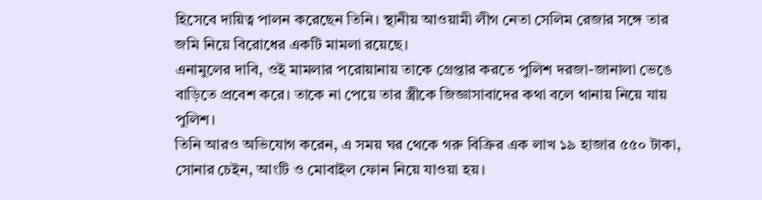হিসেবে দায়িত্ব পালন করেছেন তিনি। স্থানীয় আওয়ামী লীগ নেতা সেলিম রেজার সঙ্গে তার জমি নিয়ে বিরোধের একটি মামলা রয়েছে।
এনামুলের দাবি, ওই মামলার পরোয়ানায় তাকে গ্রেপ্তার করতে পুলিশ দরজা-জানালা ভেঙে বাড়িতে প্রবেশ করে। তাকে না পেয়ে তার স্ত্রীকে জিজ্ঞাসাবাদের কথা বলে থানায় নিয়ে যায় পুলিশ।
তিনি আরও অভিযোগ করেন, এ সময় ঘর থেকে গরু বিক্রির এক লাখ ১৯ হাজার ৫৫০ টাকা, সোনার চেইন, আংটি ও মোবাইল ফোন নিয়ে যাওয়া হয়।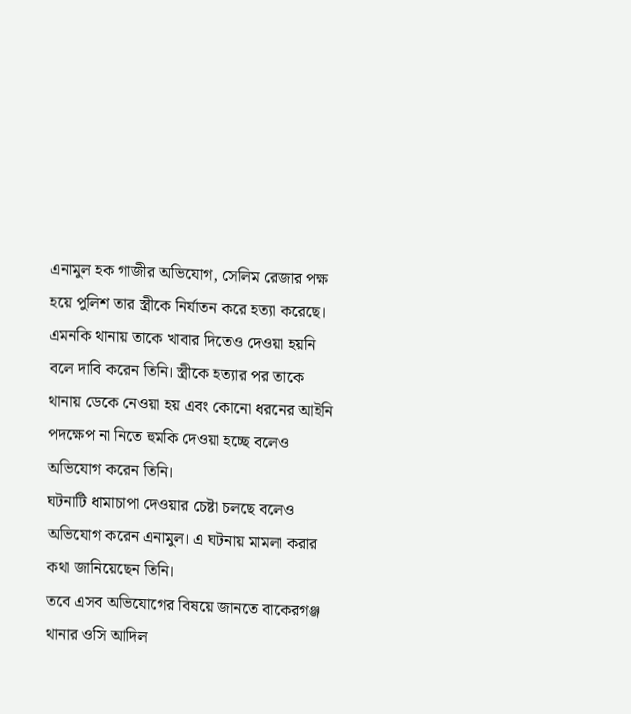এনামুল হক গাজীর অভিযোগ, সেলিম রেজার পক্ষ হয়ে পুলিশ তার স্ত্রীকে নির্যাতন করে হত্যা করেছে। এমনকি থানায় তাকে খাবার দিতেও দেওয়া হয়নি বলে দাবি করেন তিনি। স্ত্রীকে হত্যার পর তাকে থানায় ডেকে নেওয়া হয় এবং কোনো ধরনের আইনি পদক্ষেপ না নিতে হুমকি দেওয়া হচ্ছে বলেও অভিযোগ করেন তিনি।
ঘটনাটি ধামাচাপা দেওয়ার চেষ্টা চলছে বলেও অভিযোগ করেন এনামুল। এ ঘটনায় মামলা করার কথা জানিয়েছেন তিনি।
তবে এসব অভিযোগের বিষয়ে জানতে বাকেরগঞ্জ থানার ওসি আদিল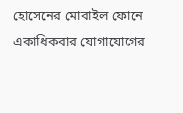হোসেনের মোবাইল ফোনে একাধিকবার যোগাযোগের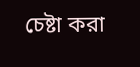চেষ্টা করা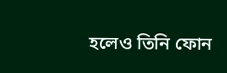হলেও তিনি ফোন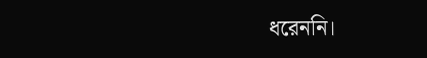ধরেননি।